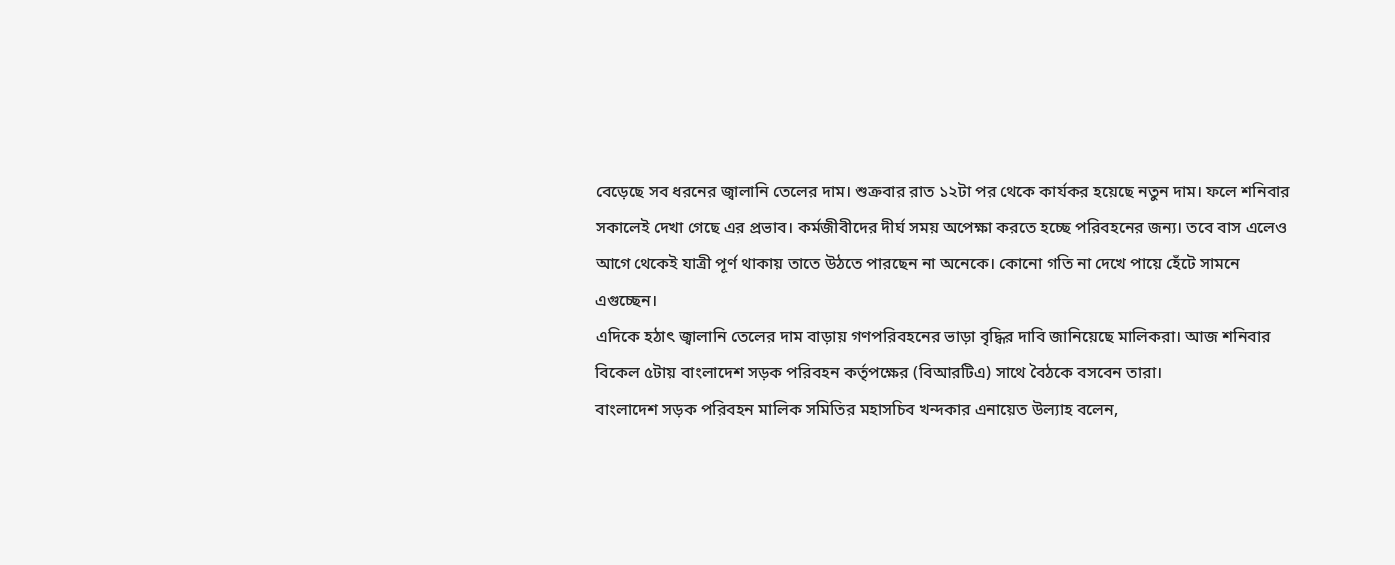বেড়েছে সব ধরনের জ্বালানি তেলের দাম। শুক্রবার রাত ১২টা পর থেকে কার্যকর হয়েছে নতুন দাম। ফলে শনিবার সকালেই দেখা গেছে এর প্রভাব। কর্মজীবীদের দীর্ঘ সময় অপেক্ষা করতে হচ্ছে পরিবহনের জন্য। তবে বাস এলেও আগে থেকেই যাত্রী পূর্ণ থাকায় তাতে উঠতে পারছেন না অনেকে। কোনো গতি না দেখে পায়ে হেঁটে সামনে এগুচ্ছেন।
এদিকে হঠাৎ জ্বালানি তেলের দাম বাড়ায় গণপরিবহনের ভাড়া বৃদ্ধির দাবি জানিয়েছে মালিকরা। আজ শনিবার বিকেল ৫টায় বাংলাদেশ সড়ক পরিবহন কর্তৃপক্ষের (বিআরটিএ) সাথে বৈঠকে বসবেন তারা।
বাংলাদেশ সড়ক পরিবহন মালিক সমিতির মহাসচিব খন্দকার এনায়েত উল্যাহ বলেন,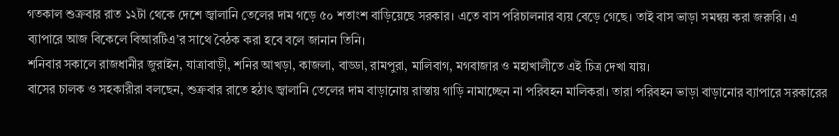গতকাল শুক্রবার রাত ১২টা থেকে দেশে জ্বালানি তেলের দাম গড়ে ৫০ শতাংশ বাড়িয়েছে সরকার। এতে বাস পরিচালনার ব্যয় বেড়ে গেছে। তাই বাস ভাড়া সমন্বয় করা জরুরি। এ ব্যাপারে আজ বিকেলে বিআরটিএ’র সাথে বৈঠক করা হবে বলে জানান তিনি।
শনিবার সকালে রাজধানীর জুরাইন, যাত্রাবাড়ী, শনির আখড়া, কাজলা, বাড্ডা, রামপুরা, মালিবাগ, মগবাজার ও মহাখালীতে এই চিত্র দেখা যায়।
বাসের চালক ও সহকারীরা বলছেন, শুক্রবার রাতে হঠাৎ জ্বালানি তেলের দাম বাড়ানোয় রাস্তায় গাড়ি নামাচ্ছেন না পরিবহন মালিকরা। তারা পরিবহন ভাড়া বাড়ানোর ব্যাপারে সরকারের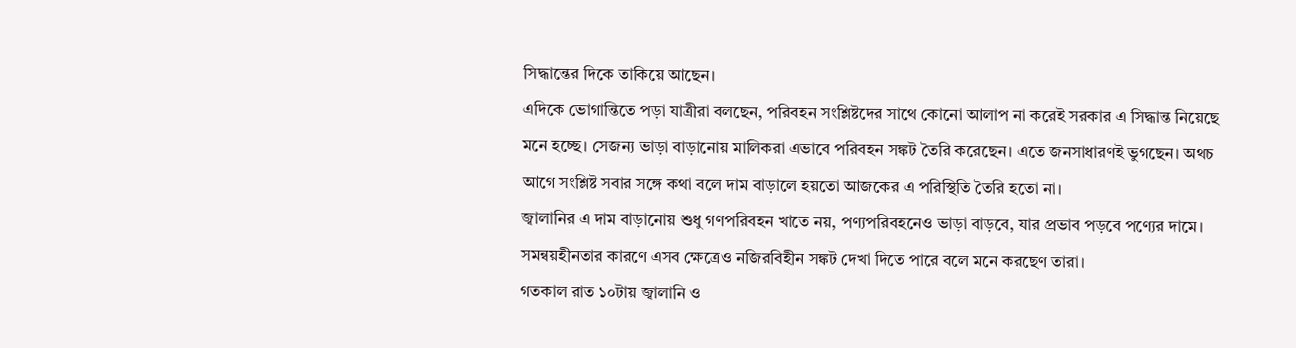সিদ্ধান্তের দিকে তাকিয়ে আছেন।
এদিকে ভোগান্তিতে পড়া যাত্রীরা বলছেন, পরিবহন সংশ্লিষ্টদের সাথে কোনো আলাপ না করেই সরকার এ সিদ্ধান্ত নিয়েছে মনে হচ্ছে। সেজন্য ভাড়া বাড়ানোয় মালিকরা এভাবে পরিবহন সঙ্কট তৈরি করেছেন। এতে জনসাধারণই ভুগছেন। অথচ আগে সংশ্লিষ্ট সবার সঙ্গে কথা বলে দাম বাড়ালে হয়তো আজকের এ পরিস্থিতি তৈরি হতো না।
জ্বালানির এ দাম বাড়ানোয় শুধু গণপরিবহন খাতে নয়, পণ্যপরিবহনেও ভাড়া বাড়বে, যার প্রভাব পড়বে পণ্যের দামে। সমন্বয়হীনতার কারণে এসব ক্ষেত্রেও নজিরবিহীন সঙ্কট দেখা দিতে পারে বলে মনে করছেণ তারা।
গতকাল রাত ১০টায় জ্বালানি ও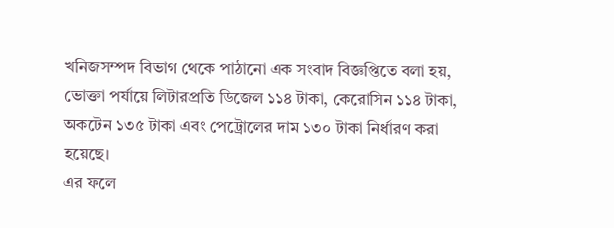খনিজসম্পদ বিভাগ থেকে পাঠানো এক সংবাদ বিজ্ঞপ্তিতে বলা হয়, ভোক্তা পর্যায়ে লিটারপ্রতি ডিজেল ১১৪ টাকা, কেরোসিন ১১৪ টাকা, অকটেন ১৩৫ টাকা এবং পেট্রোলের দাম ১৩০ টাকা নির্ধারণ করা হয়েছে।
এর ফলে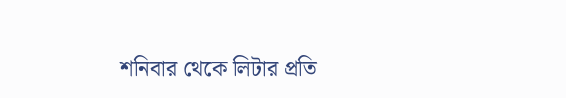শনিবার থেকে লিটার প্রতি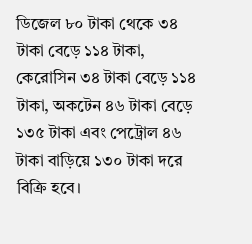ডিজেল ৮০ টাকা থেকে ৩৪ টাকা বেড়ে ১১৪ টাকা, কেরোসিন ৩৪ টাকা বেড়ে ১১৪ টাকা, অকটেন ৪৬ টাকা বেড়ে ১৩৫ টাকা এবং পেট্রোল ৪৬ টাকা বাড়িয়ে ১৩০ টাকা দরে বিক্রি হবে।